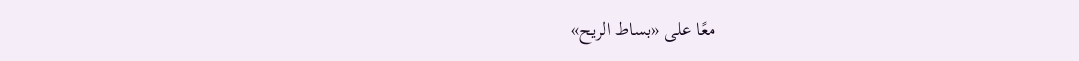معًا على «بساط الريح»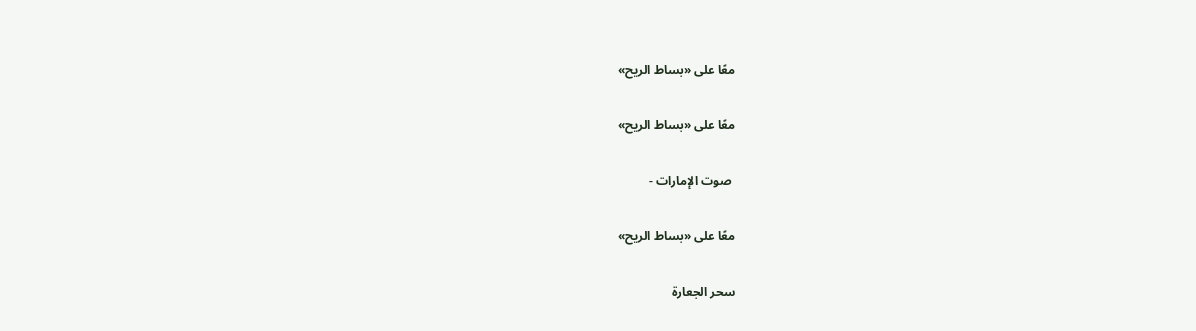معًا على «بساط الريح»

معًا على «بساط الريح»

 صوت الإمارات -

معًا على «بساط الريح»

سحر الجعارة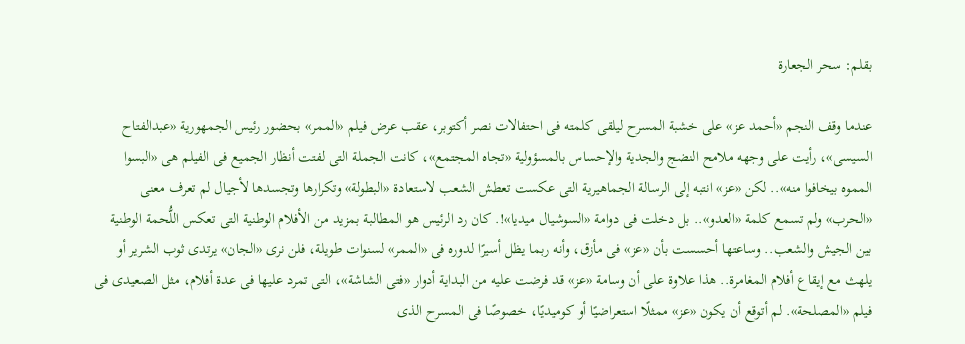بقلم: سحر الجعارة

عندما وقف النجم «أحمد عز» على خشبة المسرح ليلقى كلمته فى احتفالات نصر أكتوبر، عقب عرض فيلم «الممر» بحضور رئيس الجمهورية «عبدالفتاح السيسى»، رأيت على وجهه ملامح النضج والجدية والإحساس بالمسؤولية «تجاه المجتمع»، كانت الجملة التى لفتت أنظار الجميع فى الفيلم هى «البسوا المموه بيخافوا منه».. لكن «عز» انتبه إلى الرسالة الجماهيرية التى عكست تعطش الشعب لاستعادة «البطولة» وتكرارها وتجسدها لأجيال لم تعرف معنى «الحرب» ولم تسمع كلمة «العدو».. بل دخلت فى دوامة «السوشيال ميديا»!. كان رد الرئيس هو المطالبة بمزيد من الأفلام الوطنية التى تعكس اللُّحمة الوطنية بين الجيش والشعب.. وساعتها أحسست بأن «عز» فى مأزق، وأنه ربما يظل أسيرًا لدوره فى «الممر» لسنوات طويلة، فلن نرى «الجان» يرتدى ثوب الشرير أو يلهث مع إيقاع أفلام المغامرة.. هذا علاوة على أن وسامة «عز» قد فرضت عليه من البداية أدوار «فتى الشاشة»، التى تمرد عليها فى عدة أفلام، مثل الصعيدى فى فيلم «المصلحة». لم أتوقع أن يكون «عز» ممثلًا استعراضيًا أو كوميديًا، خصوصًا فى المسرح الذى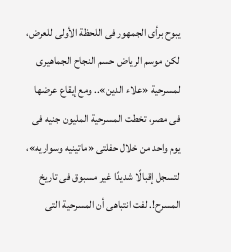يبوح برأى الجمهور فى اللحظة الأولى للعرض، لكن موسم الرياض حسم النجاح الجماهيرى لمسرحية «علاء الدين».. ومع إيقاع عرضها فى مصر، تخطت المسرحية المليون جنيه فى يوم واحد من خلال حفلتى «ماتينيه وسواريه»، لتسجل إقبالًا شديدًا غير مسبوق فى تاريخ المسرح!. لفت انتباهى أن المسرحية التى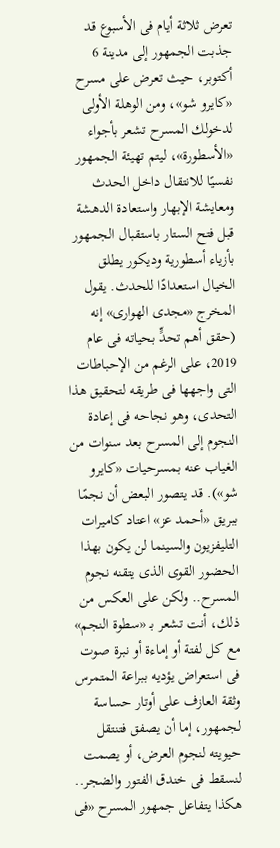تعرض ثلاثة أيام فى الأسبوع قد جذبت الجمهور إلى مدينة 6 أكتوبر، حيث تعرض على مسرح «كايرو شو»، ومن الوهلة الأولى لدخولك المسرح تشعر بأجواء «الأسطورة»، ليتم تهيئة الجمهور نفسيًا للانتقال داخل الحدث ومعايشة الإبهار واستعادة الدهشة قبل فتح الستار باستقبال الجمهور بأزياء أسطورية وديكور يطلق الخيال استعدادًا للحدث. يقول المخرج «مجدى الهوارى» إنه (حقق أهم تحدٍّ بحياته فى عام 2019، على الرغم من الإحباطات التى واجهها فى طريقه لتحقيق هذا التحدى، وهو نجاحه فى إعادة النجوم إلى المسرح بعد سنوات من الغياب عنه بمسرحيات «كايرو شو»). قد يتصور البعض أن نجمًا ببريق «أحمد عز» اعتاد كاميرات التليفزيون والسينما لن يكون بهذا الحضور القوى الذى يتقنه نجوم المسرح.. ولكن على العكس من ذلك، أنت تشعر بـ «سطوة النجم» مع كل لفتة أو إماءة أو نبرة صوت فى استعراض يؤديه ببراعة المتمرس وثقة العازف على أوتار حساسة لجمهور، إما أن يصفق فتنتقل حيويته لنجوم العرض، أو يصمت لنسقط فى خندق الفتور والضجر.. هكذا يتفاعل جمهور المسرح «فى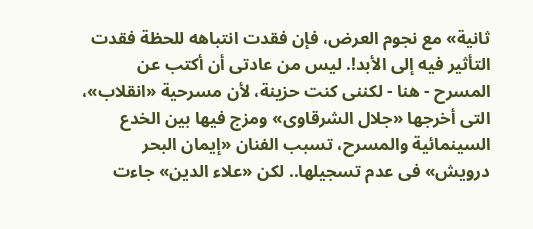ثانية» مع نجوم العرض، فإن فقدت انتباهه للحظة فقدت التأثير فيه إلى الأبد!. ليس من عادتى أن أكتب عن المسرح - هنا - لكننى كنت حزينة، لأن مسرحية «انقلاب»، التى أخرجها «جلال الشرقاوى» ومزج فيها بين الخدع السينمائية والمسرح، تسبب الفنان «إيمان البحر درويش» فى عدم تسجيلها.. لكن «علاء الدين» جاءت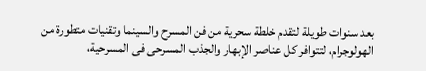بعد سنوات طويلة لتقدم خلطة سحرية من فن المسرح والسينما وتقنيات متطورة من الهولوجرام، لتتوافر كل عناصر الإبهار والجذب المسرحى فى المسرحية،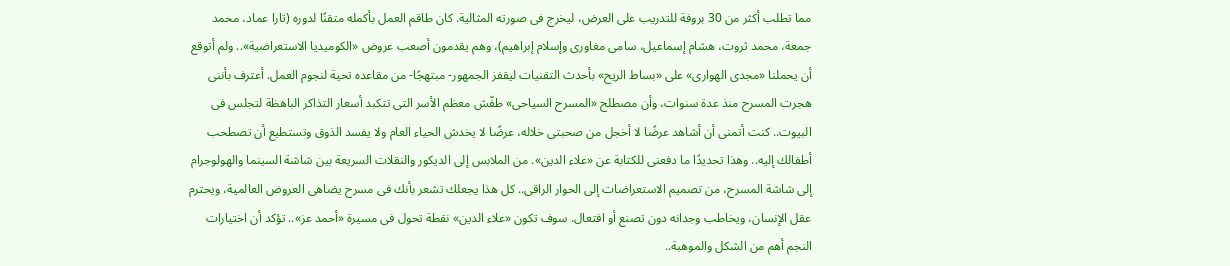مما تطلب أكثر من 30 بروفة للتدريب على العرض، ليخرج فى صورته المثالية. كان طاقم العمل بأكمله متقنًا لدوره (تارا عماد، محمد جمعة، محمد ثروت، هشام إسماعيل، سامى مغاورى وإسلام إبراهيم)، وهم يقدمون أصعب عروض «الكوميديا الاستعراضية».. ولم أتوقع أن يحملنا «مجدى الهوارى» على «بساط الريح» بأحدث التقنيات ليقفز الجمهور- مبتهجًا- من مقاعده تحية لنجوم العمل. أعترف بأننى هجرت المسرح منذ عدة سنوات، وأن مصطلح «المسرح السياحى» طفّش معظم الأسر التى تتكبد أسعار التذاكر الباهظة لتجلس فى البيوت.. كنت أتمنى أن أشاهد عرضًا لا أخجل من صحبتى خلاله، عرضًا لا يخدش الحياء العام ولا يفسد الذوق وتستطيع أن تصطحب أطفالك إليه.. وهذا تحديدًا ما دفعنى للكتابة عن «علاء الدين». من الملابس إلى الديكور والنقلات السريعة بين شاشة السينما والهولوجرام إلى شاشة المسرح، من تصميم الاستعراضات إلى الحوار الراقى.. كل هذا يجعلك تشعر بأنك فى مسرح يضاهى العروض العالمية، ويحترم عقل الإنسان، ويخاطب وجدانه دون تصنع أو افتعال. سوف تكون «علاء الدين» نقطة تحول فى مسيرة «أحمد عز».. تؤكد أن اختيارات النجم أهم من الشكل والموهبة..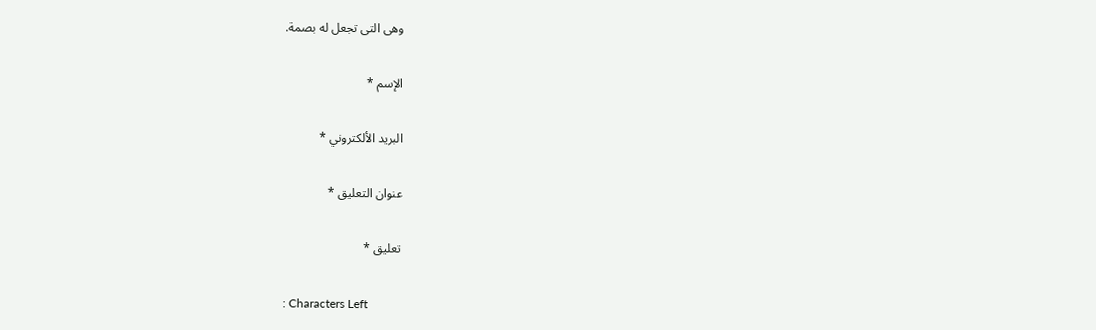وهى التى تجعل له بصمة.

الإسم *

البريد الألكتروني *

عنوان التعليق *

تعليق *

: Characters Left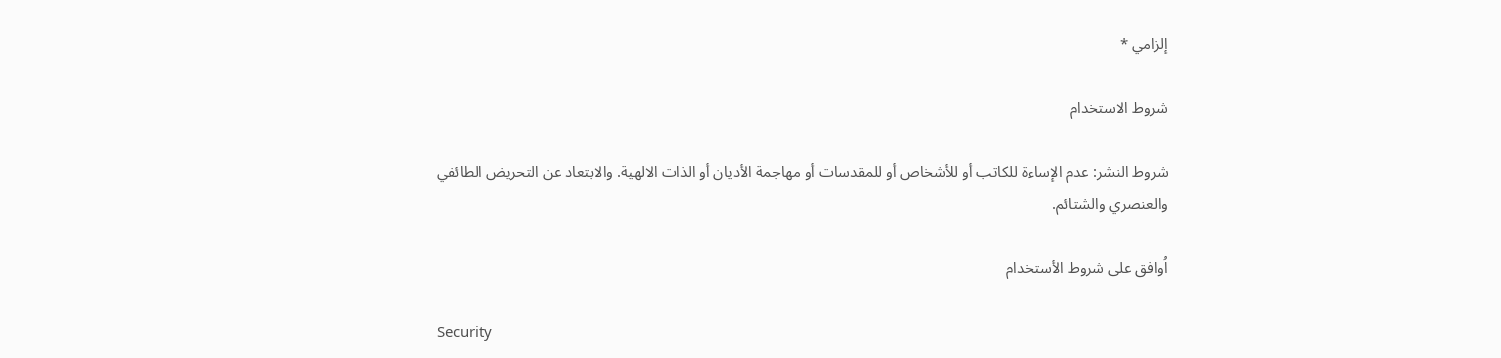إلزامي *

شروط الاستخدام

شروط النشر: عدم الإساءة للكاتب أو للأشخاص أو للمقدسات أو مهاجمة الأديان أو الذات الالهية. والابتعاد عن التحريض الطائفي والعنصري والشتائم.

اُوافق على شروط الأستخدام

Security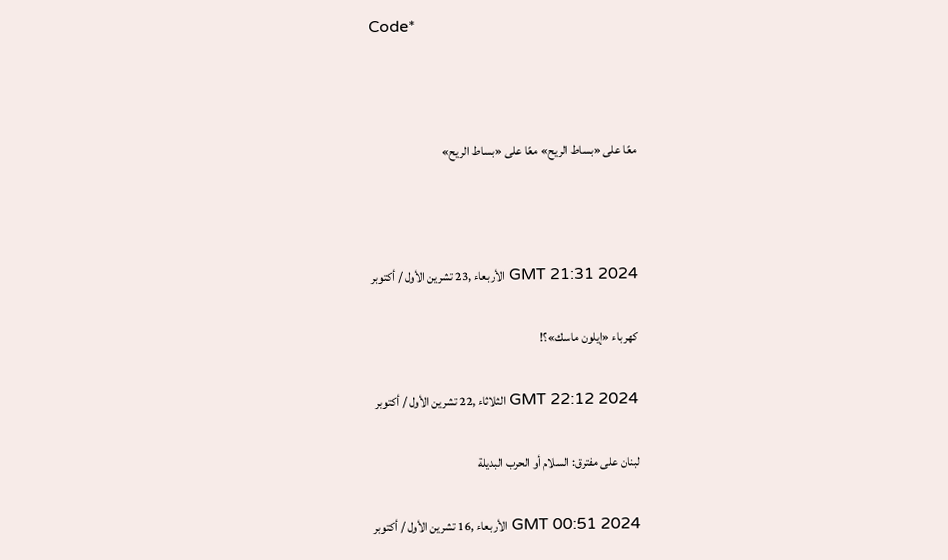Code*



معًا على «بساط الريح» معًا على «بساط الريح»



GMT 21:31 2024 الأربعاء ,23 تشرين الأول / أكتوبر

كهرباء «إيلون ماسك»؟!

GMT 22:12 2024 الثلاثاء ,22 تشرين الأول / أكتوبر

لبنان على مفترق: السلام أو الحرب البديلة

GMT 00:51 2024 الأربعاء ,16 تشرين الأول / أكتوبر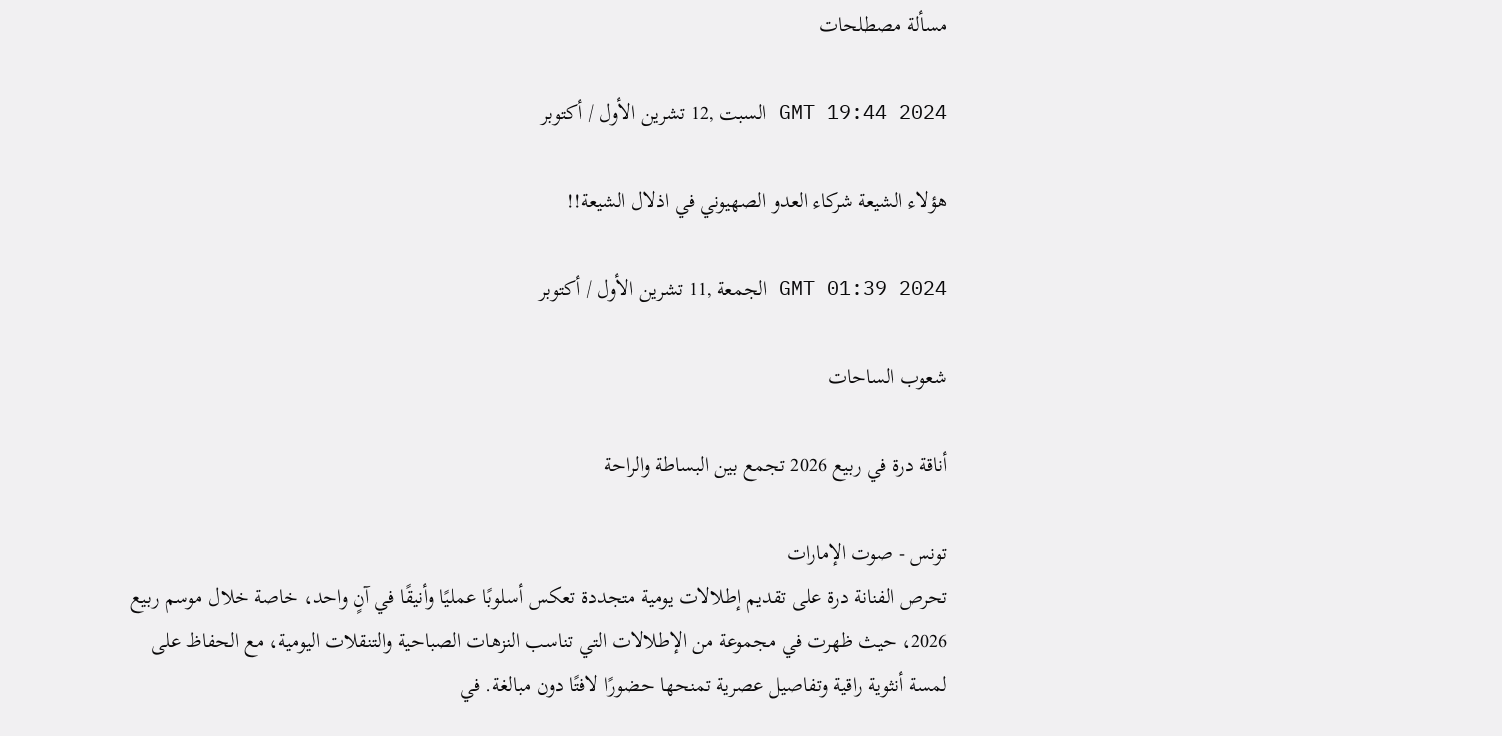مسألة مصطلحات

GMT 19:44 2024 السبت ,12 تشرين الأول / أكتوبر

هؤلاء الشيعة شركاء العدو الصهيوني في اذلال الشيعة!!

GMT 01:39 2024 الجمعة ,11 تشرين الأول / أكتوبر

شعوب الساحات

أناقة درة في ربيع 2026 تجمع بين البساطة والراحة

تونس - صوت الإمارات
تحرص الفنانة درة على تقديم إطلالات يومية متجددة تعكس أسلوبًا عمليًا وأنيقًا في آنٍ واحد، خاصة خلال موسم ربيع 2026، حيث ظهرت في مجموعة من الإطلالات التي تناسب النزهات الصباحية والتنقلات اليومية، مع الحفاظ على لمسة أنثوية راقية وتفاصيل عصرية تمنحها حضورًا لافتًا دون مبالغة. في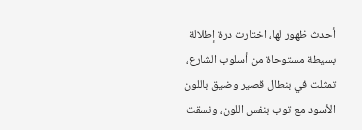أحدث ظهور لها، اختارت درة إطلالة بسيطة مستوحاة من أسلوب الشارع، تمثلت في بنطال قصير وضيق باللون الأسود مع توب بنفس اللون، ونسقت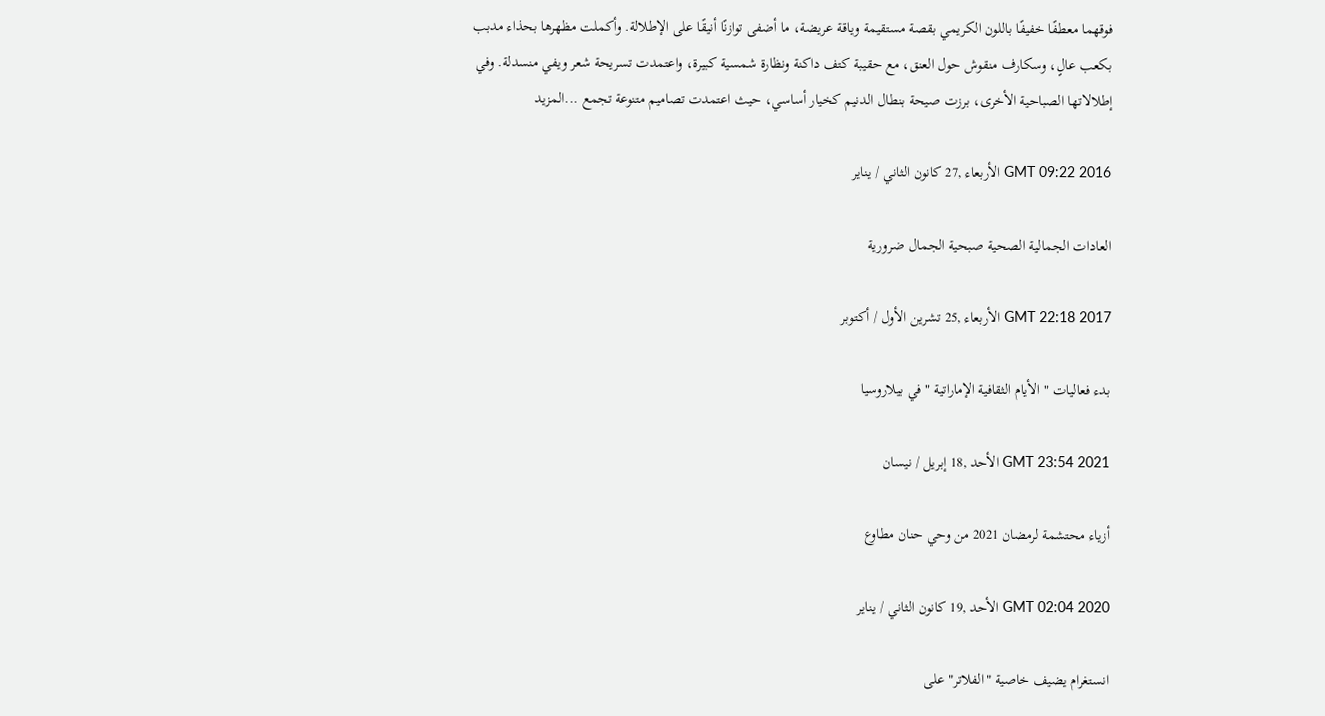فوقهما معطفًا خفيفًا باللون الكريمي بقصة مستقيمة وياقة عريضة، ما أضفى توازنًا أنيقًا على الإطلالة. وأكملت مظهرها بحذاء مدبب بكعب عالٍ، وسكارف منقوش حول العنق، مع حقيبة كتف داكنة ونظارة شمسية كبيرة، واعتمدت تسريحة شعر ويفي منسدلة. وفي إطلالاتها الصباحية الأخرى، برزت صيحة بنطال الدنيم كخيار أساسي، حيث اعتمدت تصاميم متنوعة تجمع ...المزيد

GMT 09:22 2016 الأربعاء ,27 كانون الثاني / يناير

العادات الجمالية الصحية صبحية الجمال ضرورية

GMT 22:18 2017 الأربعاء ,25 تشرين الأول / أكتوبر

بدء فعاليات " الأيام الثقافية الإماراتية " في بيلاروسيا

GMT 23:54 2021 الأحد ,18 إبريل / نيسان

أزياء محتشمة لرمضان 2021 من وحي حنان مطاوع

GMT 02:04 2020 الأحد ,19 كانون الثاني / يناير

انستغرام يضيف خاصية "الفلاتر" على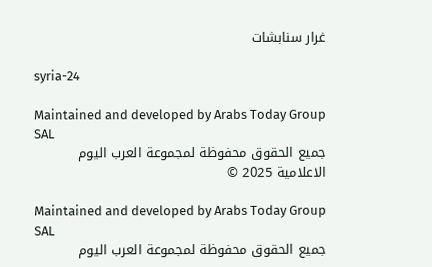غرار سنابشات

syria-24

Maintained and developed by Arabs Today Group SAL
جميع الحقوق محفوظة لمجموعة العرب اليوم الاعلامية 2025 ©

Maintained and developed by Arabs Today Group SAL
جميع الحقوق محفوظة لمجموعة العرب اليوم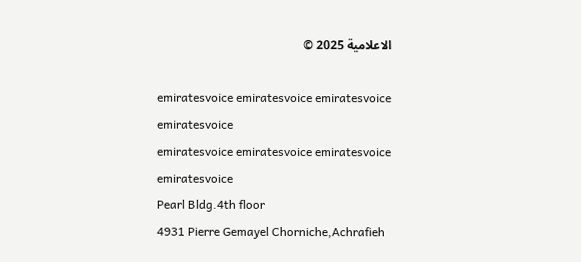الاعلامية 2025 ©

emiratesvoice emiratesvoice emiratesvoice emiratesvoice
emiratesvoice emiratesvoice emiratesvoice
emiratesvoice
Pearl Bldg.4th floor
4931 Pierre Gemayel Chorniche,Achrafieh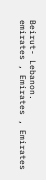Beirut- Lebanon.
emirates , Emirates , Emirates